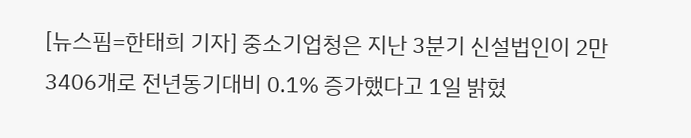[뉴스핌=한태희 기자] 중소기업청은 지난 3분기 신설법인이 2만3406개로 전년동기대비 0.1% 증가했다고 1일 밝혔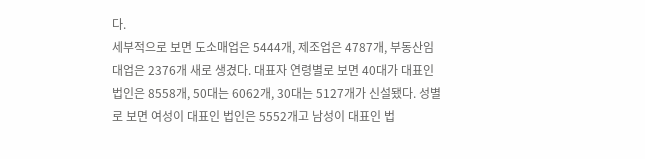다.
세부적으로 보면 도소매업은 5444개, 제조업은 4787개, 부동산임대업은 2376개 새로 생겼다. 대표자 연령별로 보면 40대가 대표인 법인은 8558개, 50대는 6062개, 30대는 5127개가 신설됐다. 성별로 보면 여성이 대표인 법인은 5552개고 남성이 대표인 법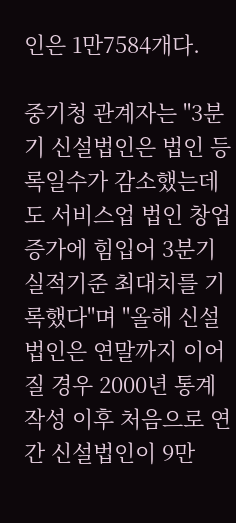인은 1만7584개다.

중기청 관계자는 "3분기 신설법인은 법인 등록일수가 감소했는데도 서비스업 법인 창업 증가에 힘입어 3분기 실적기준 최대치를 기록했다"며 "올해 신설법인은 연말까지 이어질 경우 2000년 통계 작성 이후 처음으로 연간 신설법인이 9만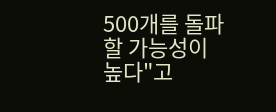500개를 돌파할 가능성이 높다"고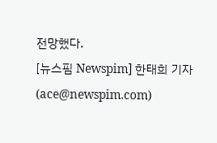전망했다.
[뉴스핌 Newspim] 한태희 기자 (ace@newspim.com)